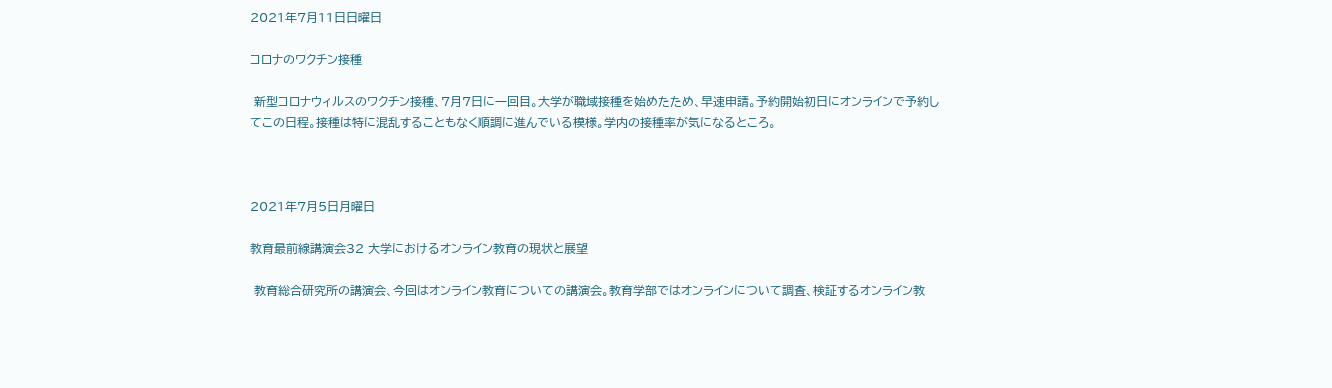2021年7月11日日曜日

コロナのワクチン接種

 新型コロナウィルスのワクチン接種、7月7日に一回目。大学が職域接種を始めたため、早速申請。予約開始初日にオンラインで予約してこの日程。接種は特に混乱することもなく順調に進んでいる模様。学内の接種率が気になるところ。



2021年7月5日月曜日

教育最前線講演会32 大学におけるオンライン教育の現状と展望

 教育総合研究所の講演会、今回はオンライン教育についての講演会。教育学部ではオンラインについて調査、検証するオンライン教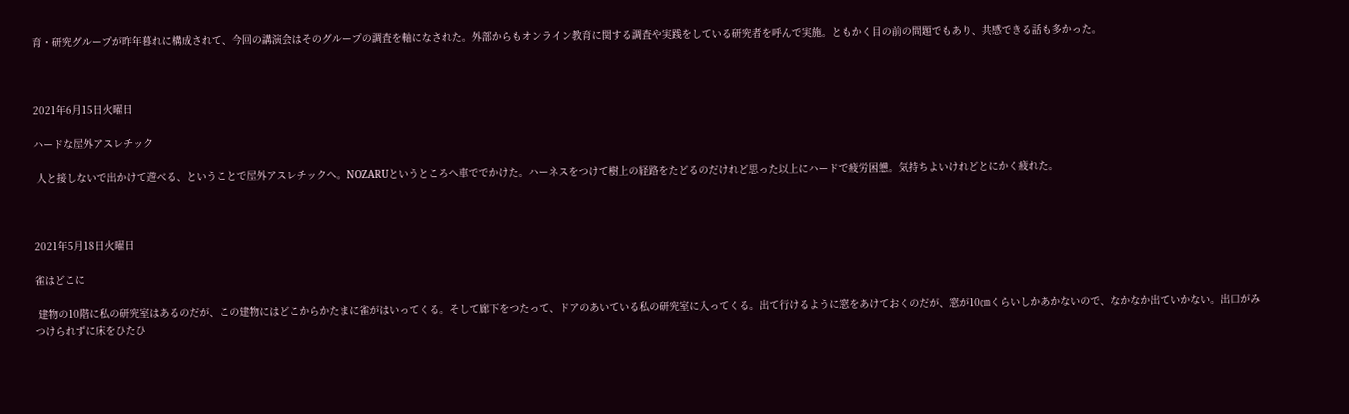育・研究グループが昨年暮れに構成されて、今回の講演会はそのグループの調査を軸になされた。外部からもオンライン教育に関する調査や実践をしている研究者を呼んで実施。ともかく目の前の問題でもあり、共感できる話も多かった。



2021年6月15日火曜日

ハードな屋外アスレチック

 人と接しないで出かけて遊べる、ということで屋外アスレチックへ。NOZARUというところへ車ででかけた。ハーネスをつけて樹上の経路をたどるのだけれど思った以上にハードで疲労困憊。気持ちよいけれどとにかく疲れた。



2021年5月18日火曜日

雀はどこに

 建物の10階に私の研究室はあるのだが、この建物にはどこからかたまに雀がはいってくる。そして廊下をつたって、ドアのあいている私の研究室に入ってくる。出て行けるように窓をあけておくのだが、窓が10㎝くらいしかあかないので、なかなか出ていかない。出口がみつけられずに床をひたひ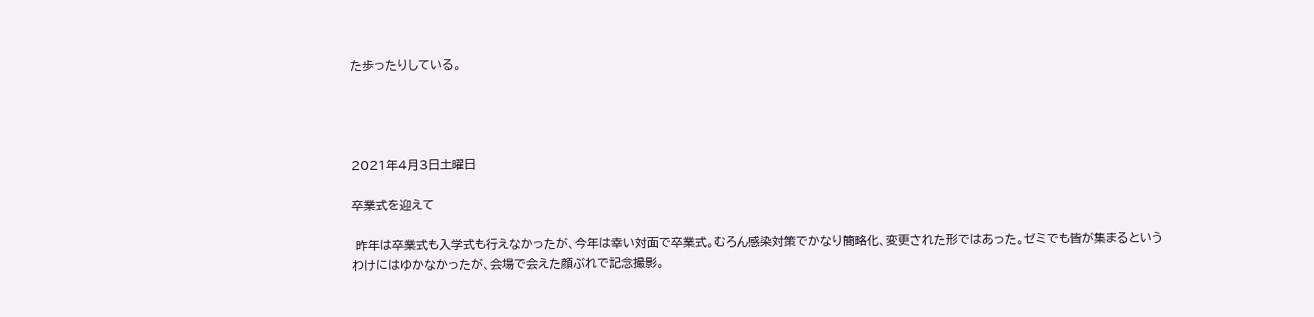た歩ったりしている。




2021年4月3日土曜日

卒業式を迎えて

 昨年は卒業式も入学式も行えなかったが、今年は幸い対面で卒業式。むろん感染対策でかなり簡略化、変更された形ではあった。ゼミでも皆が集まるというわけにはゆかなかったが、会場で会えた顔ぶれで記念撮影。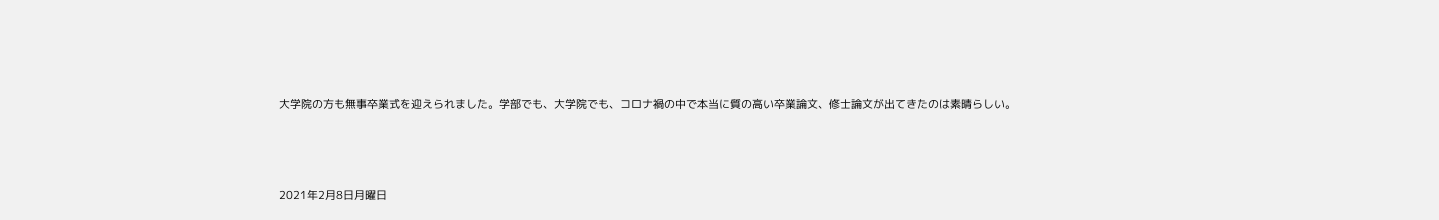大学院の方も無事卒業式を迎えられました。学部でも、大学院でも、コロナ禍の中で本当に質の高い卒業論文、修士論文が出てきたのは素晴らしい。



2021年2月8日月曜日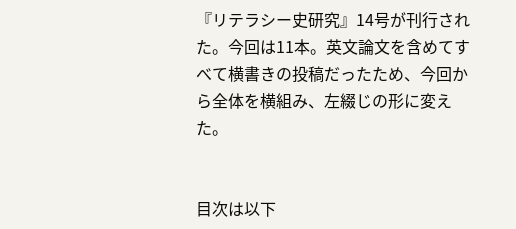『リテラシー史研究』14号が刊行された。今回は11本。英文論文を含めてすべて横書きの投稿だったため、今回から全体を横組み、左綴じの形に変えた。


目次は以下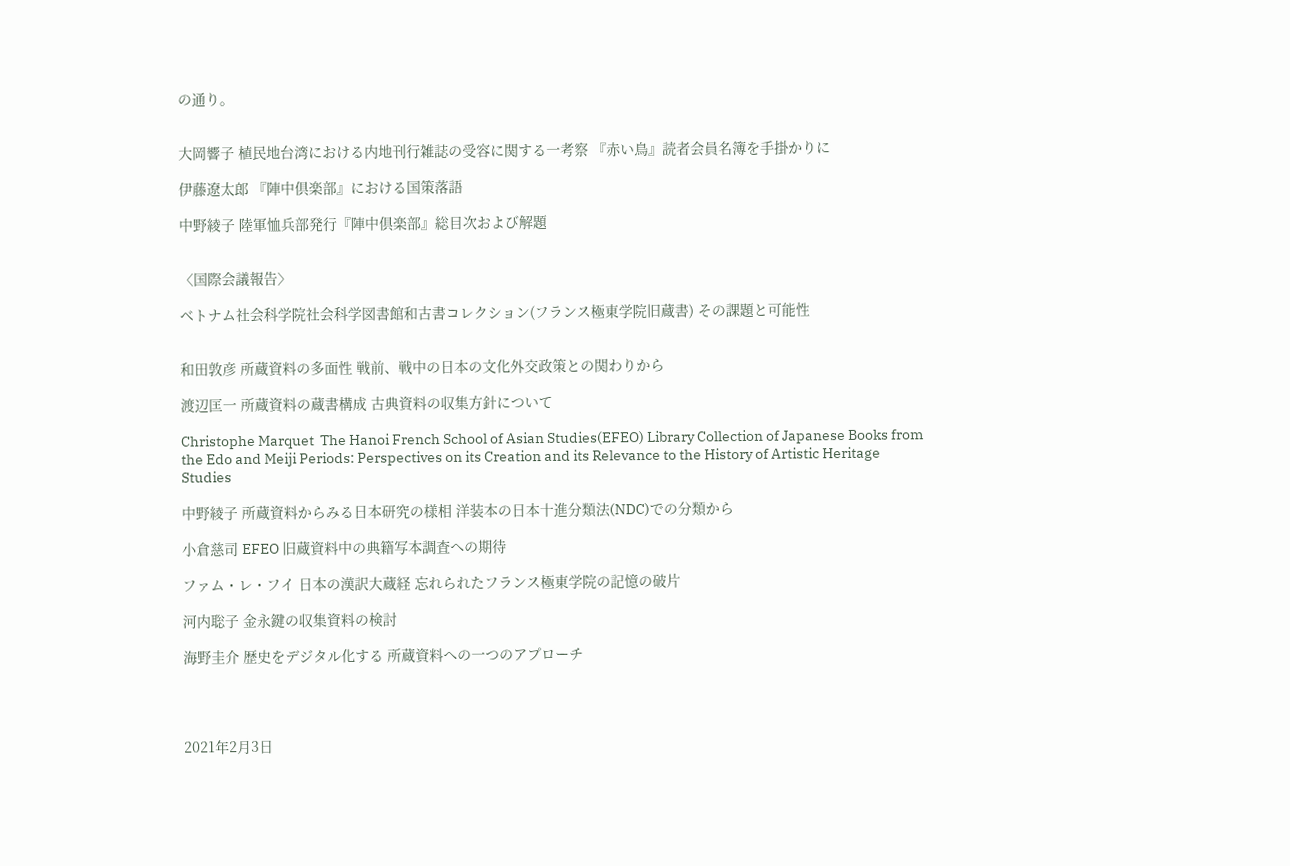の通り。


大岡響子 植民地台湾における内地刊行雑誌の受容に関する一考察 『赤い鳥』読者会員名簿を手掛かりに

伊藤遼太郎 『陣中倶楽部』における国策落語

中野綾子 陸軍恤兵部発行『陣中倶楽部』総目次および解題


〈国際会議報告〉

ベトナム社会科学院社会科学図書館和古書コレクション(フランス極東学院旧蔵書) その課題と可能性


和田敦彦 所蔵資料の多面性 戦前、戦中の日本の文化外交政策との関わりから

渡辺匡一 所蔵資料の蔵書構成 古典資料の収集方針について

Christophe Marquet  The Hanoi French School of Asian Studies(EFEO) Library Collection of Japanese Books from the Edo and Meiji Periods: Perspectives on its Creation and its Relevance to the History of Artistic Heritage Studies

中野綾子 所蔵資料からみる日本研究の様相 洋装本の日本十進分類法(NDC)での分類から

小倉慈司 EFEO 旧蔵資料中の典籍写本調査への期待

ファム・レ・フイ 日本の漢訳大蔵経 忘れられたフランス極東学院の記憶の破片

河内聡子 金永鍵の収集資料の検討

海野圭介 歴史をデジタル化する 所蔵資料への一つのアプローチ




2021年2月3日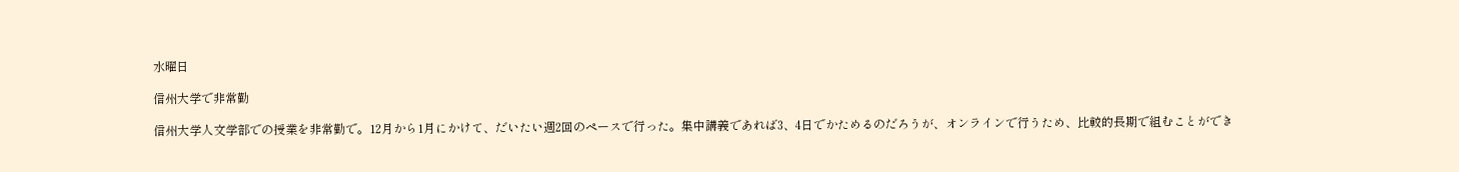水曜日

信州大学で非常勤

信州大学人文学部での授業を非常勤で。12月から1月にかけて、だいたい週2回のペースで行った。集中講義であれば3、4日でかためるのだろうが、オンラインで行うため、比較的長期で組むことができ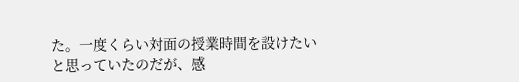た。一度くらい対面の授業時間を設けたいと思っていたのだが、感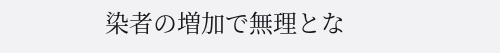染者の増加で無理とな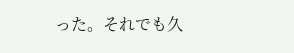った。それでも久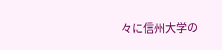々に信州大学の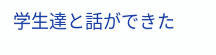学生達と話ができた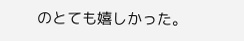のとても嬉しかった。